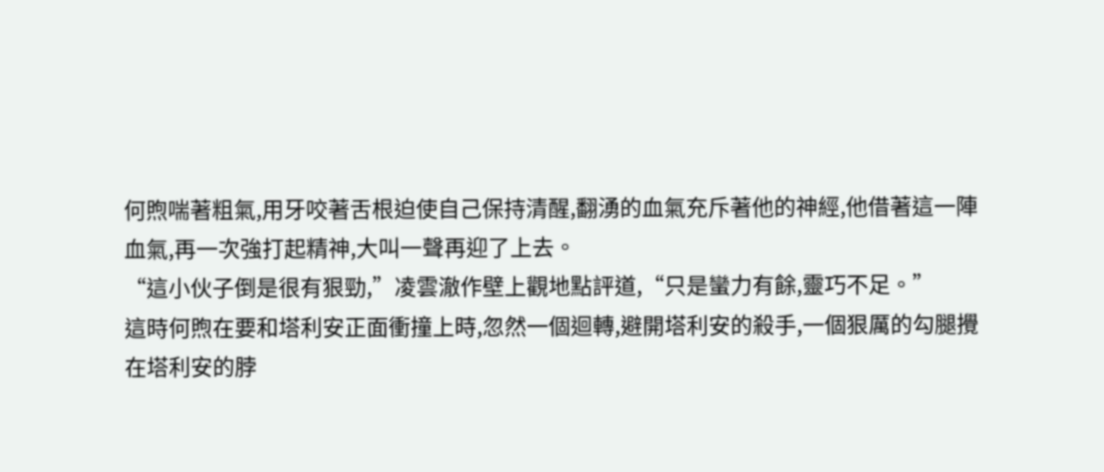何煦喘著粗氣,用牙咬著舌根迫使自己保持清醒,翻湧的血氣充斥著他的神經,他借著這一陣血氣,再一次強打起精神,大叫一聲再迎了上去。
“這小伙子倒是很有狠勁,”凌雲澈作壁上觀地點評道,“只是蠻力有餘,靈巧不足。”
這時何煦在要和塔利安正面衝撞上時,忽然一個迴轉,避開塔利安的殺手,一個狠厲的勾腿攪在塔利安的脖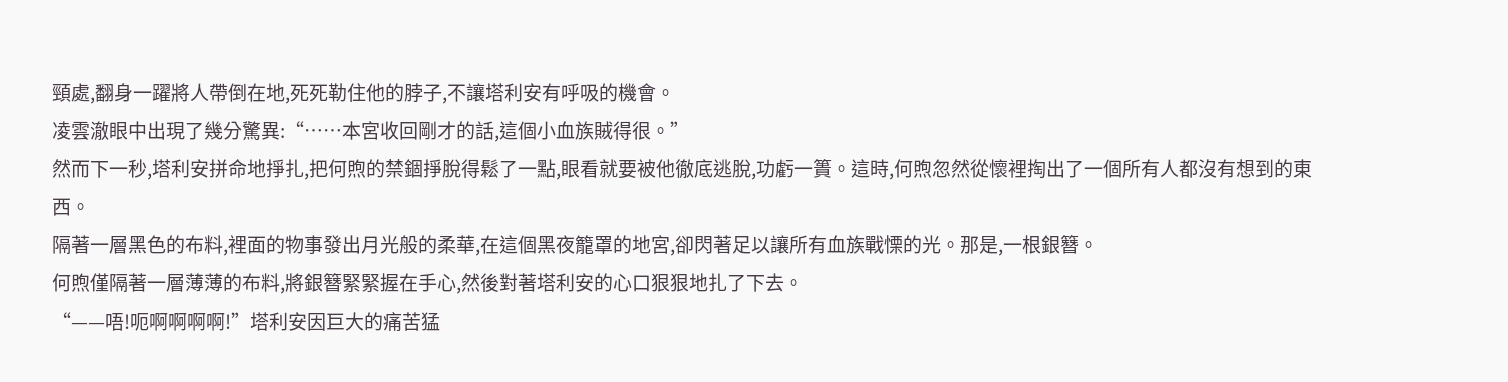頸處,翻身一躍將人帶倒在地,死死勒住他的脖子,不讓塔利安有呼吸的機會。
凌雲澈眼中出現了幾分驚異:“……本宮收回剛才的話,這個小血族賊得很。”
然而下一秒,塔利安拼命地掙扎,把何煦的禁錮掙脫得鬆了一點,眼看就要被他徹底逃脫,功虧一簣。這時,何煦忽然從懷裡掏出了一個所有人都沒有想到的東西。
隔著一層黑色的布料,裡面的物事發出月光般的柔華,在這個黑夜籠罩的地宮,卻閃著足以讓所有血族戰慄的光。那是,一根銀簪。
何煦僅隔著一層薄薄的布料,將銀簪緊緊握在手心,然後對著塔利安的心口狠狠地扎了下去。
“——唔!呃啊啊啊啊!”塔利安因巨大的痛苦猛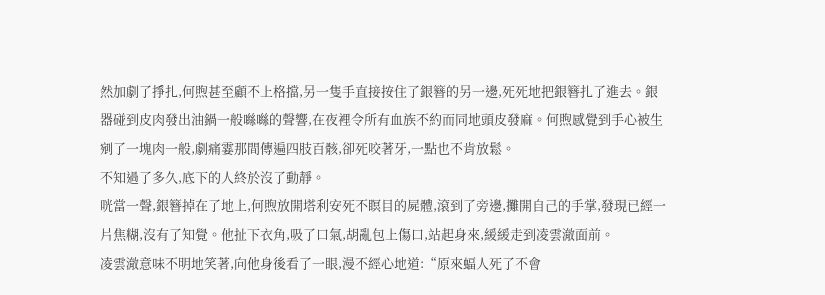然加劇了掙扎,何煦甚至顧不上格擋,另一隻手直接按住了銀簪的另一邊,死死地把銀簪扎了進去。銀器碰到皮肉發出油鍋一般噝噝的聲響,在夜裡令所有血族不約而同地頭皮發麻。何煦感覺到手心被生剜了一塊肉一般,劇痛霎那間傳遍四肢百骸,卻死咬著牙,一點也不肯放鬆。
不知過了多久,底下的人終於沒了動靜。
咣當一聲,銀簪掉在了地上,何煦放開塔利安死不瞑目的屍體,滾到了旁邊,攤開自己的手掌,發現已經一片焦糊,沒有了知覺。他扯下衣角,吸了口氣,胡亂包上傷口,站起身來,緩緩走到凌雲澈面前。
凌雲澈意味不明地笑著,向他身後看了一眼,漫不經心地道:“原來蝠人死了不會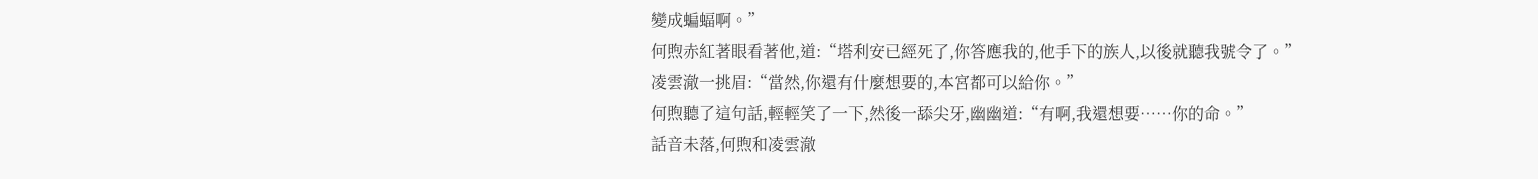變成蝙蝠啊。”
何煦赤紅著眼看著他,道:“塔利安已經死了,你答應我的,他手下的族人,以後就聽我號令了。”
凌雲澈一挑眉:“當然,你還有什麼想要的,本宮都可以給你。”
何煦聽了這句話,輕輕笑了一下,然後一舔尖牙,幽幽道:“有啊,我還想要……你的命。”
話音未落,何煦和凌雲澈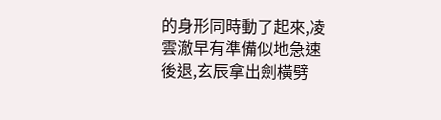的身形同時動了起來,凌雲澈早有準備似地急速後退,玄辰拿出劍橫劈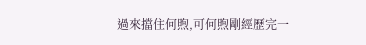過來擋住何煦,可何煦剛經歷完一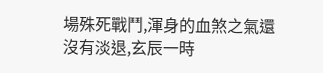場殊死戰鬥,渾身的血煞之氣還沒有淡退,玄辰一時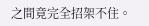之間竟完全招架不住。